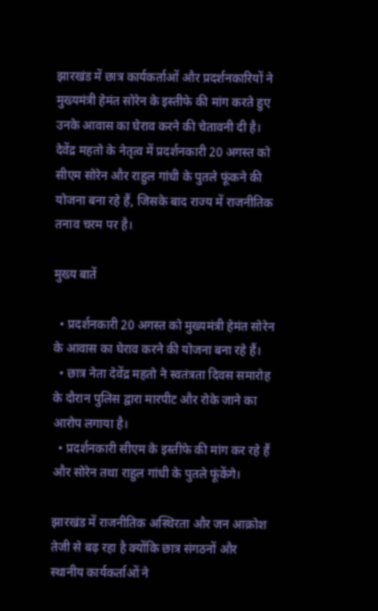झारखंड में छात्र कार्यकर्ताओं और प्रदर्शनकारियों ने मुख्यमंत्री हेमंत सोरेन के इस्तीफे की मांग करते हुए उनके आवास का घेराव करने की चेतावनी दी है। देवेंद्र महतो के नेतृत्व में प्रदर्शनकारी 20 अगस्त को सीएम सोरेन और राहुल गांधी के पुतले फूंकने की योजना बना रहे हैं, जिसके बाद राज्य में राजनीतिक तनाव चरम पर है।

मुख्य बातें

  • प्रदर्शनकारी 20 अगस्त को मुख्यमंत्री हेमंत सोरेन के आवास का घेराव करने की योजना बना रहे हैं।
  • छात्र नेता देवेंद्र महतो ने स्वतंत्रता दिवस समारोह के दौरान पुलिस द्वारा मारपीट और रोके जाने का आरोप लगाया है।
  • प्रदर्शनकारी सीएम के इस्तीफे की मांग कर रहे हैं और सोरेन तथा राहुल गांधी के पुतले फूंकेंगे।

झारखंड में राजनीतिक अस्थिरता और जन आक्रोश तेजी से बढ़ रहा है क्योंकि छात्र संगठनों और स्थानीय कार्यकर्ताओं ने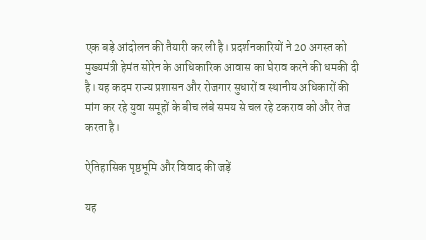एक बड़े आंदोलन की तैयारी कर ली है। प्रदर्शनकारियों ने 20 अगस्त को मुख्यमंत्री हेमंत सोरेन के आधिकारिक आवास का घेराव करने की धमकी दी है। यह कदम राज्य प्रशासन और रोजगार सुधारों व स्थानीय अधिकारों की मांग कर रहे युवा समूहों के बीच लंबे समय से चल रहे टकराव को और तेज करता है।

ऐतिहासिक पृष्ठभूमि और विवाद की जड़ें

यह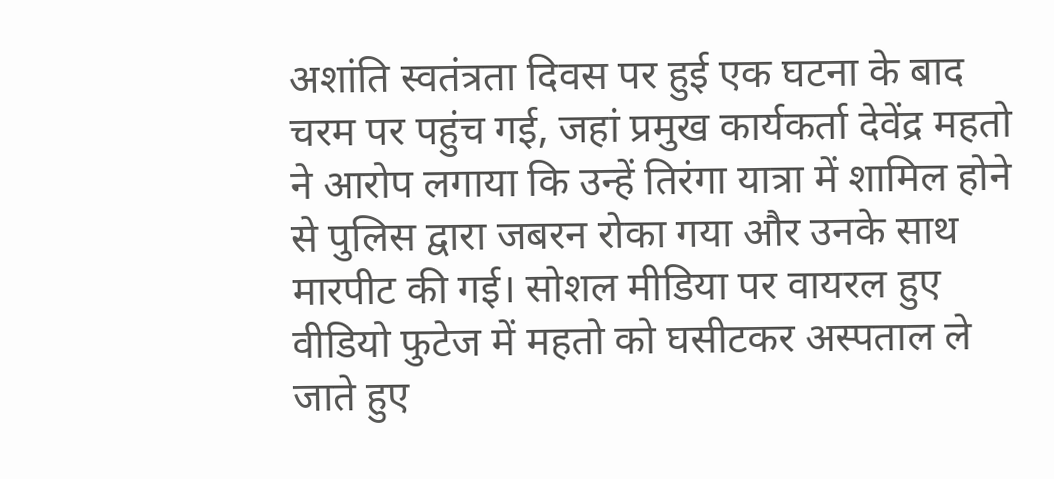अशांति स्वतंत्रता दिवस पर हुई एक घटना के बाद चरम पर पहुंच गई, जहां प्रमुख कार्यकर्ता देवेंद्र महतो ने आरोप लगाया कि उन्हें तिरंगा यात्रा में शामिल होने से पुलिस द्वारा जबरन रोका गया और उनके साथ मारपीट की गई। सोशल मीडिया पर वायरल हुए वीडियो फुटेज में महतो को घसीटकर अस्पताल ले जाते हुए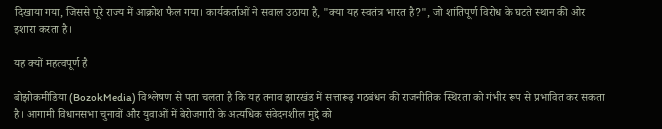दिखाया गया, जिससे पूरे राज्य में आक्रोश फैल गया। कार्यकर्ताओं ने सवाल उठाया है, "क्या यह स्वतंत्र भारत है?", जो शांतिपूर्ण विरोध के घटते स्थान की ओर इशारा करता है।

यह क्यों महत्वपूर्ण है

बोझोकमीडिया (BozokMedia) विश्लेषण से पता चलता है कि यह तनाव झारखंड में सत्तारूढ़ गठबंधन की राजनीतिक स्थिरता को गंभीर रूप से प्रभावित कर सकता है। आगामी विधानसभा चुनावों और युवाओं में बेरोजगारी के अत्यधिक संवेदनशील मुद्दे को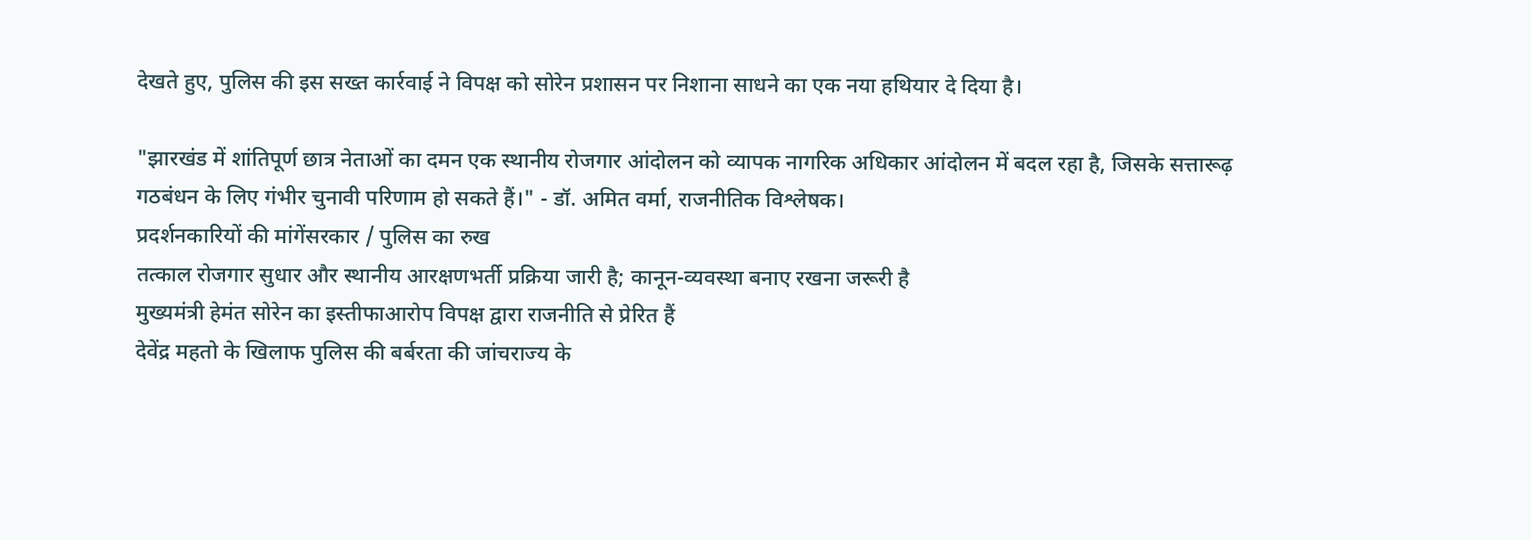देखते हुए, पुलिस की इस सख्त कार्रवाई ने विपक्ष को सोरेन प्रशासन पर निशाना साधने का एक नया हथियार दे दिया है।

"झारखंड में शांतिपूर्ण छात्र नेताओं का दमन एक स्थानीय रोजगार आंदोलन को व्यापक नागरिक अधिकार आंदोलन में बदल रहा है, जिसके सत्तारूढ़ गठबंधन के लिए गंभीर चुनावी परिणाम हो सकते हैं।" - डॉ. अमित वर्मा, राजनीतिक विश्लेषक।
प्रदर्शनकारियों की मांगेंसरकार / पुलिस का रुख
तत्काल रोजगार सुधार और स्थानीय आरक्षणभर्ती प्रक्रिया जारी है; कानून-व्यवस्था बनाए रखना जरूरी है
मुख्यमंत्री हेमंत सोरेन का इस्तीफाआरोप विपक्ष द्वारा राजनीति से प्रेरित हैं
देवेंद्र महतो के खिलाफ पुलिस की बर्बरता की जांचराज्य के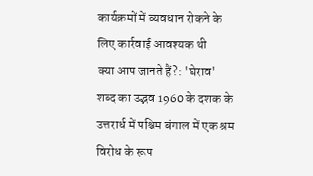कार्यक्रमों में व्यवधान रोकने के लिए कार्रवाई आवश्यक थी
क्या आप जानते हैं?: 'घेराव' शब्द का उद्भव 1960 के दशक के उत्तरार्ध में पश्चिम बंगाल में एक श्रम विरोध के रूप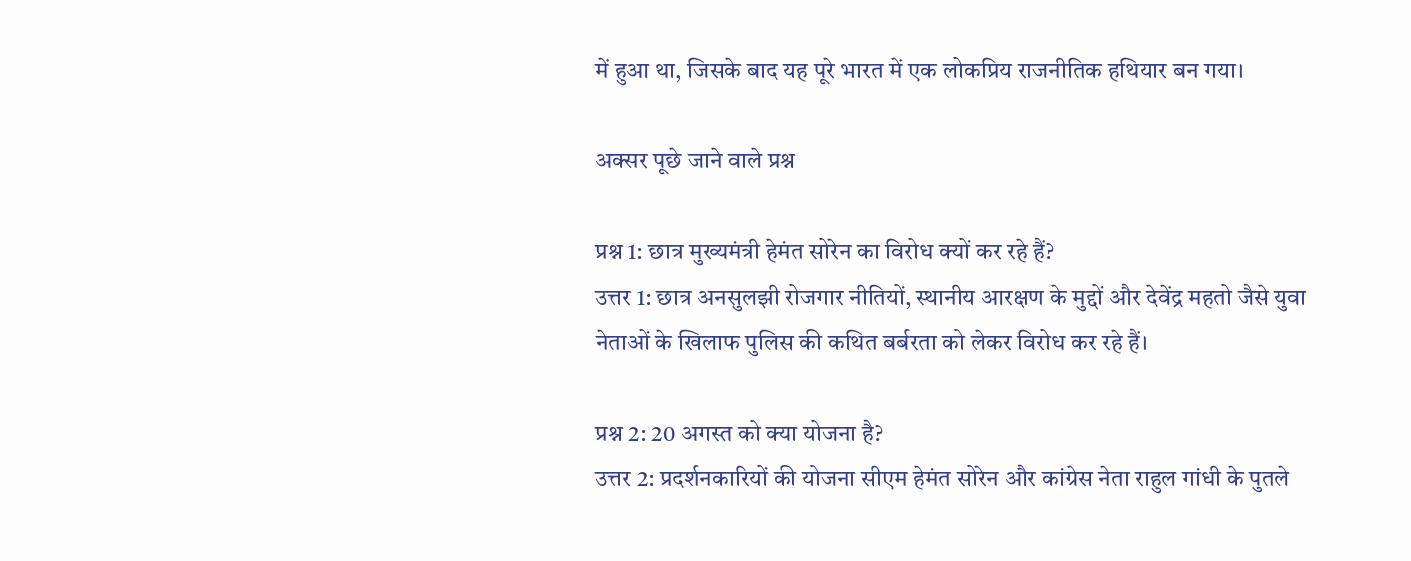में हुआ था, जिसके बाद यह पूरे भारत में एक लोकप्रिय राजनीतिक हथियार बन गया।

अक्सर पूछे जाने वाले प्रश्न

प्रश्न 1: छात्र मुख्यमंत्री हेमंत सोरेन का विरोध क्यों कर रहे हैं?
उत्तर 1: छात्र अनसुलझी रोजगार नीतियों, स्थानीय आरक्षण के मुद्दों और देवेंद्र महतो जैसे युवा नेताओं के खिलाफ पुलिस की कथित बर्बरता को लेकर विरोध कर रहे हैं।

प्रश्न 2: 20 अगस्त को क्या योजना है?
उत्तर 2: प्रदर्शनकारियों की योजना सीएम हेमंत सोरेन और कांग्रेस नेता राहुल गांधी के पुतले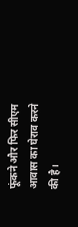फूंकने और फिर सीएम आवास का घेराव करने की है।